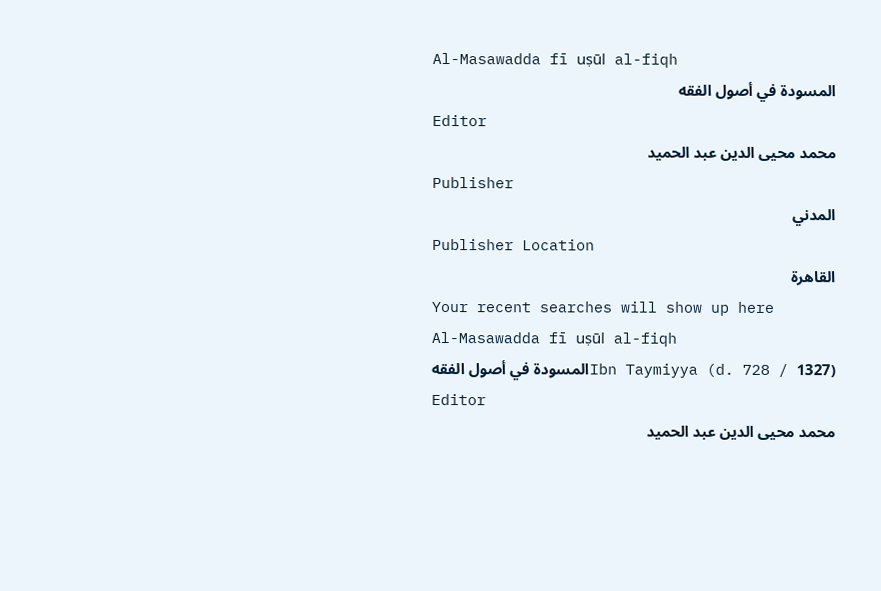Al-Masawadda fī uṣūl al-fiqh
المسودة في أصول الفقه
Editor
محمد محيى الدين عبد الحميد
Publisher
المدني
Publisher Location
القاهرة
Your recent searches will show up here
Al-Masawadda fī uṣūl al-fiqh
Ibn Taymiyya (d. 728 / 1327)المسودة في أصول الفقه
Editor
محمد محيى الدين عبد الحميد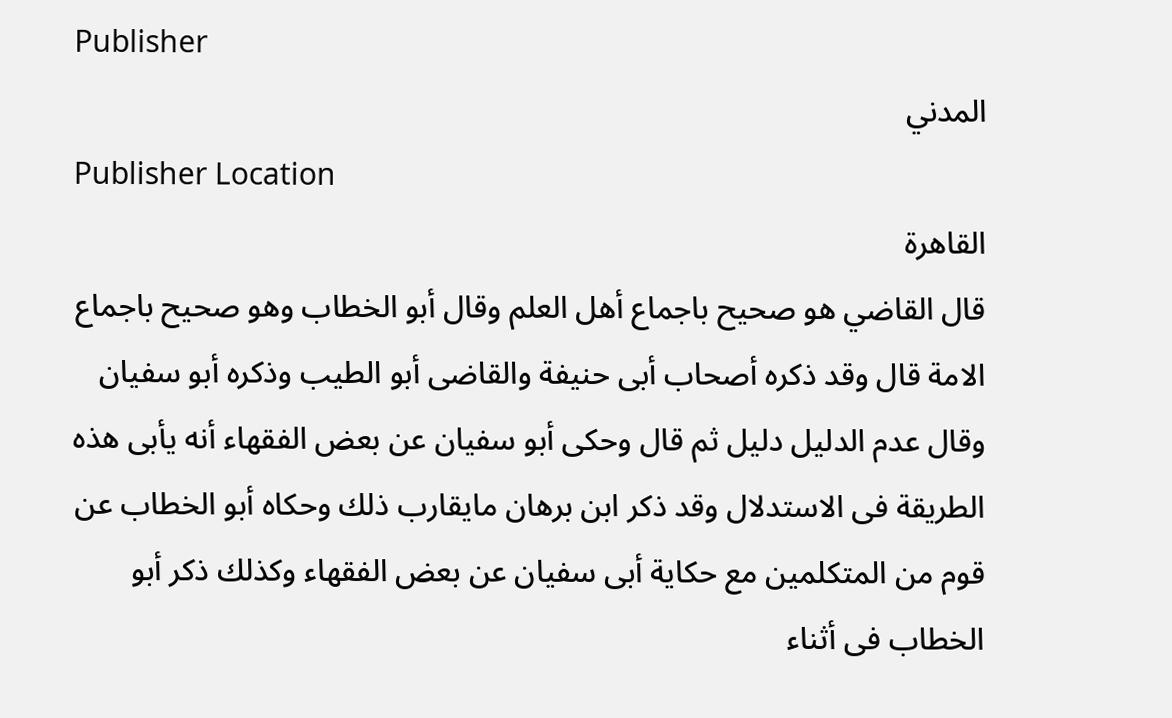Publisher
المدني
Publisher Location
القاهرة
قال القاضي هو صحيح باجماع أهل العلم وقال أبو الخطاب وهو صحيح باجماع الامة قال وقد ذكره أصحاب أبى حنيفة والقاضى أبو الطيب وذكره أبو سفيان وقال عدم الدليل دليل ثم قال وحكى أبو سفيان عن بعض الفقهاء أنه يأبى هذه الطريقة فى الاستدلال وقد ذكر ابن برهان مايقارب ذلك وحكاه أبو الخطاب عن قوم من المتكلمين مع حكاية أبى سفيان عن بعض الفقهاء وكذلك ذكر أبو الخطاب فى أثناء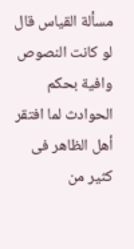مسألة القياس قال لو كانت النصوص وافية بحكم الحوادث لما افتقر أهل الظاهر فى كثير من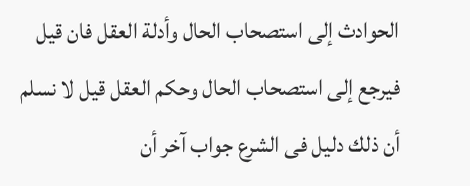الحوادث إلى استصحاب الحال وأدلة العقل فان قيل فيرجع إلى استصحاب الحال وحكم العقل قيل لا نسلم أن ذلك دليل فى الشرع جواب آخر أن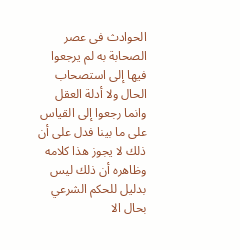الحوادث فى عصر الصحابة به لم يرجعوا فيها إلى استصحاب الحال ولا أدلة العقل وانما رجعوا إلى القياس على ما بينا فدل على أن ذلك لا يجوز هذا كلامه وظاهره أن ذلك ليس بدليل للحكم الشرعي بحال الا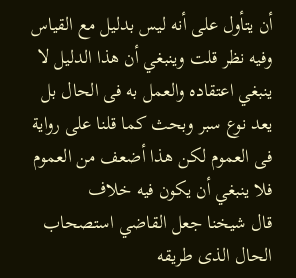أن يتأول على أنه ليس بدليل مع القياس وفيه نظر قلت وينبغي أن هذا الدليل لا ينبغي اعتقاده والعمل به فى الحال بل يعد نوع سبر وبحث كما قلنا على رواية فى العموم لكن هذا أضعف من العموم فلا ينبغي أن يكون فيه خلاف
قال شيخنا جعل القاضي استصحاب الحال الذى طريقه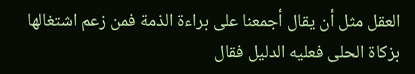العقل مثل أن يقال أجمعنا على براءة الذمة فمن زعم اشتغالها بزكاة الحلى فعليه الدليل فقال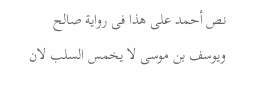نص أحمد على هذا فى رواية صالح ويوسف بن موسى لا يخمس السلب لان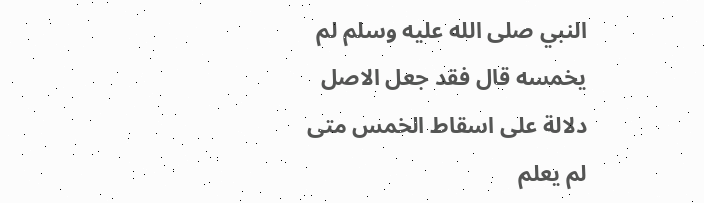النبي صلى الله عليه وسلم لم يخمسه قال فقد جعل الاصل دلالة على اسقاط الخمس متى لم يعلم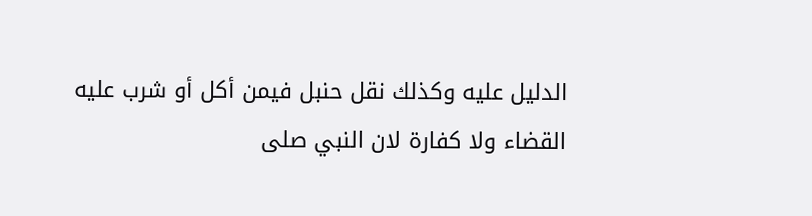الدليل عليه وكذلك نقل حنبل فيمن أكل أو شرب عليه القضاء ولا كفارة لان النبي صلى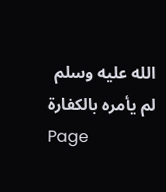الله عليه وسلم لم يأمره بالكفارة
Page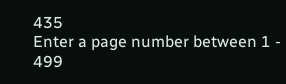435
Enter a page number between 1 - 499